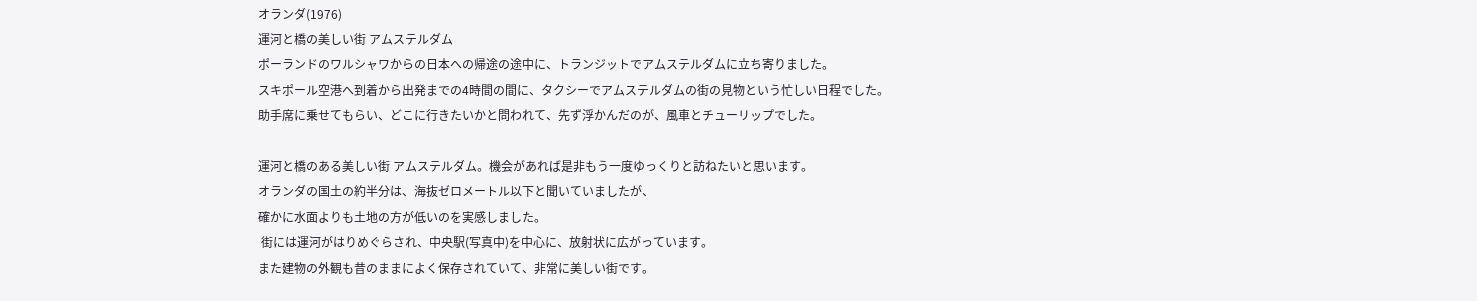オランダ(1976)
運河と橋の美しい街 アムステルダム
ポーランドのワルシャワからの日本への帰途の途中に、トランジットでアムステルダムに立ち寄りました。
スキポール空港へ到着から出発までの4時間の間に、タクシーでアムステルダムの街の見物という忙しい日程でした。
助手席に乗せてもらい、どこに行きたいかと問われて、先ず浮かんだのが、風車とチューリップでした。

運河と橋のある美しい街 アムステルダム。機会があれば是非もう一度ゆっくりと訪ねたいと思います。
オランダの国土の約半分は、海抜ゼロメートル以下と聞いていましたが、
確かに水面よりも土地の方が低いのを実感しました。
 街には運河がはりめぐらされ、中央駅(写真中)を中心に、放射状に広がっています。
また建物の外観も昔のままによく保存されていて、非常に美しい街です。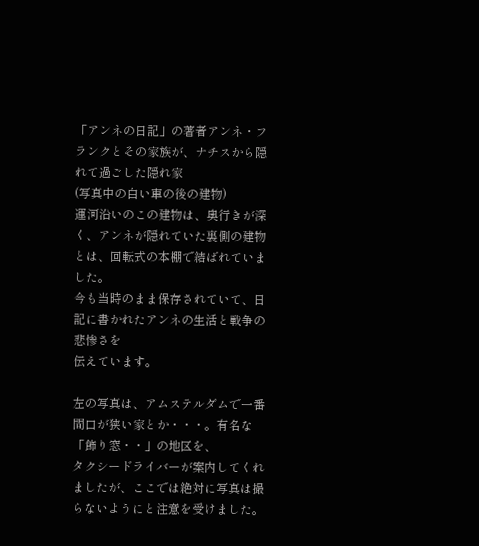「アンネの日記」の著者アンネ・フランクとその家族が、ナチスから隠れて過ごした隠れ家
(写真中の白い車の後の建物)
運河沿いのこの建物は、奥行きが深く、アンネが隠れていた裏側の建物とは、回転式の本棚で結ばれていました。
今も当時のまま保存されていて、日記に書かれたアンネの生活と戦争の悲惨さを
伝えています。

左の写真は、アムステルダムで一番間口が狭い家とか・・・。有名な「飾り窓・・」の地区を、
タクシードライバーが案内してくれましたが、ここでは絶対に写真は撮らないようにと注意を受けました。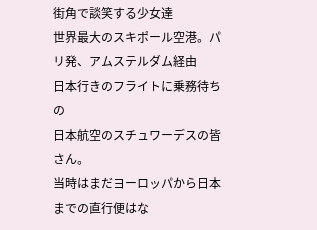街角で談笑する少女達
世界最大のスキポール空港。パリ発、アムステルダム経由
日本行きのフライトに乗務待ちの
日本航空のスチュワーデスの皆さん。
当時はまだヨーロッパから日本までの直行便はな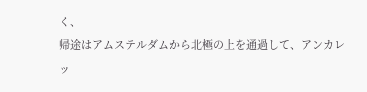く、
帰途はアムステルダムから北極の上を通過して、アンカレッ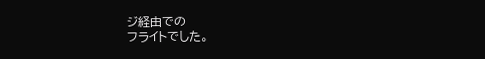ジ経由での
フライトでした。